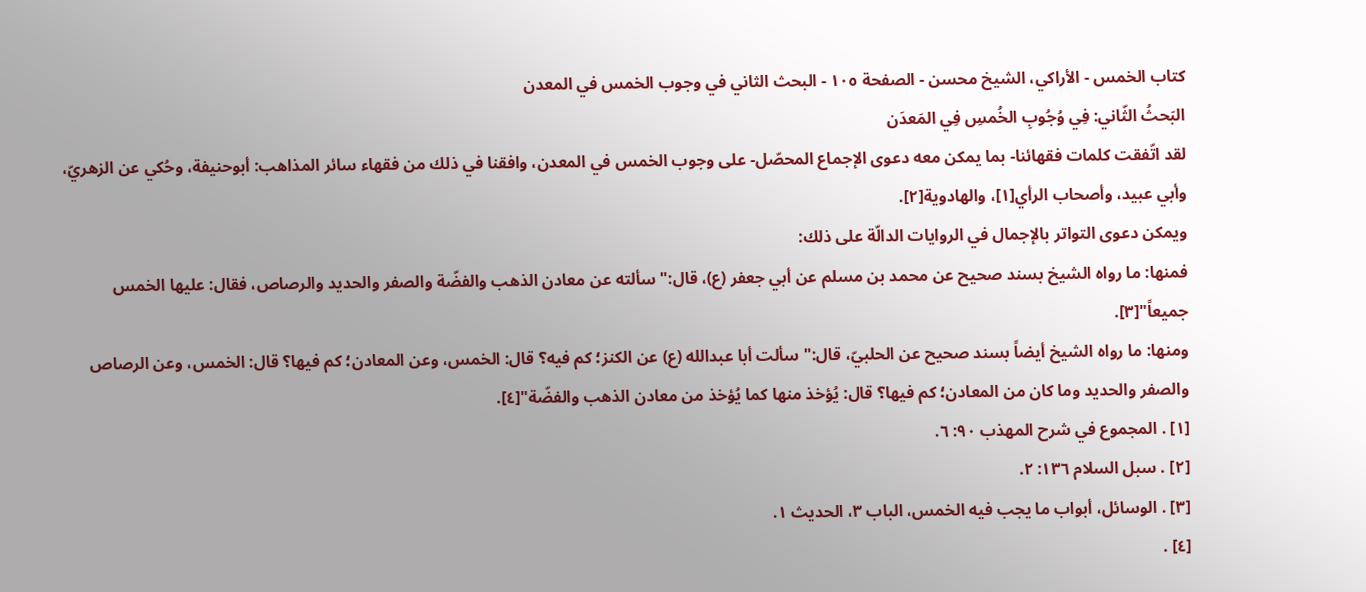كتاب الخمس - الأراكي، الشيخ محسن - الصفحة ١٠٥ - البحث الثاني في وجوب الخمس في المعدن
البَحثُ الثّاني: فِي وُجُوبِ الخُمسِ فِي المَعدَن
لقد اتّفقت كلمات فقهائنا- بما يمكن معه دعوى الإجماع المحصّل- على وجوب الخمس في المعدن، وافقنا في ذلك من فقهاء سائر المذاهب: أبوحنيفة، وحُكي عن الزهريّ، وأبي عبيد، وأصحاب الرأي[١]، والهادوية[٢].
ويمكن دعوى التواتر بالإجمال في الروايات الدالّة على ذلك:
فمنها: ما رواه الشيخ بسند صحيح عن محمد بن مسلم عن أبي جعفر (ع)، قال:" سألته عن معادن الذهب والفضّة والصفر والحديد والرصاص، فقال: عليها الخمس جميعاً"[٣].
ومنها: ما رواه الشيخ أيضاً بسند صحيح عن الحلبيّ، قال:" سألت أبا عبدالله (ع) عن الكنز؛ كم فيه؟ قال: الخمس، وعن المعادن؛ كم فيها؟ قال: الخمس، وعن الرصاص والصفر والحديد وما كان من المعادن؛ كم فيها؟ قال: يُؤخذ منها كما يُؤخذ من معادن الذهب والفضّة"[٤].
[١] . المجموع في شرح المهذب ٩٠: ٦.
[٢] . سبل السلام ١٣٦: ٢.
[٣] . الوسائل، أبواب ما يجب فيه الخمس، الباب ٣، الحديث ١.
[٤] .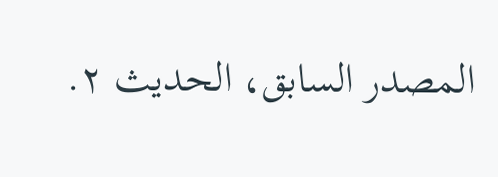المصدر السابق، الحديث ٢.